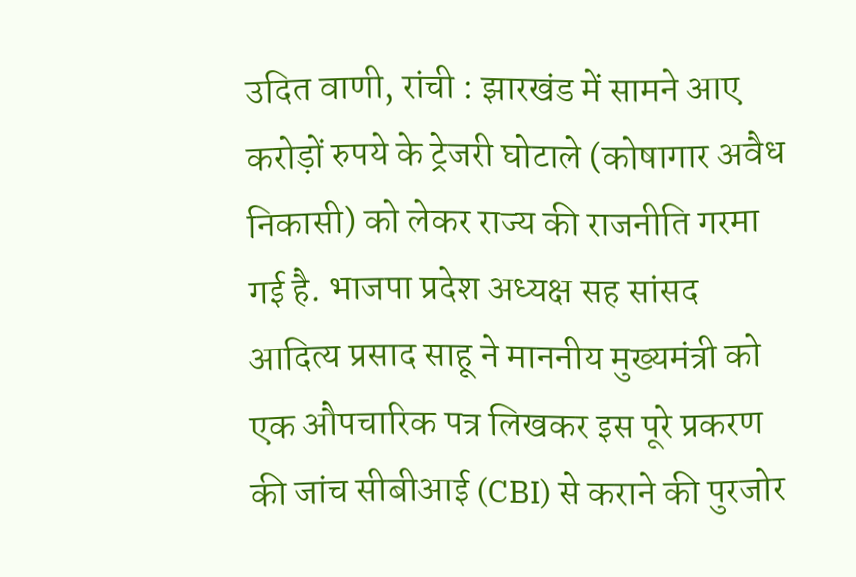उदित वाणी, रांची : झारखंड में सामने आए करोड़ों रुपये के ट्रेजरी घोटाले (कोषागार अवैध निकासी) को लेकर राज्य की राजनीति गरमा गई है. भाजपा प्रदेश अध्यक्ष सह सांसद आदित्य प्रसाद साहू ने माननीय मुख्यमंत्री को एक औपचारिक पत्र लिखकर इस पूरे प्रकरण की जांच सीबीआई (CBI) से कराने की पुरजोर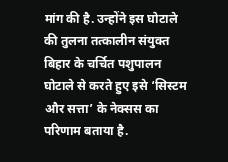मांग की है. उन्होंने इस घोटाले की तुलना तत्कालीन संयुक्त बिहार के चर्चित पशुपालन घोटाले से करते हुए इसे ‘सिस्टम और सत्ता’ के नेक्सस का परिणाम बताया है.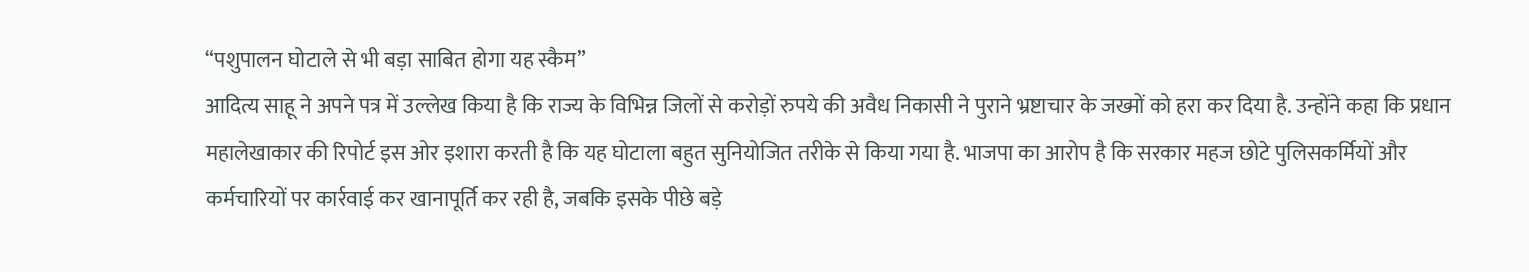“पशुपालन घोटाले से भी बड़ा साबित होगा यह स्कैम”
आदित्य साहू ने अपने पत्र में उल्लेख किया है कि राज्य के विभिन्न जिलों से करोड़ों रुपये की अवैध निकासी ने पुराने भ्रष्टाचार के जख्मों को हरा कर दिया है. उन्होंने कहा कि प्रधान महालेखाकार की रिपोर्ट इस ओर इशारा करती है कि यह घोटाला बहुत सुनियोजित तरीके से किया गया है. भाजपा का आरोप है कि सरकार महज छोटे पुलिसकर्मियों और कर्मचारियों पर कार्रवाई कर खानापूर्ति कर रही है, जबकि इसके पीछे बड़े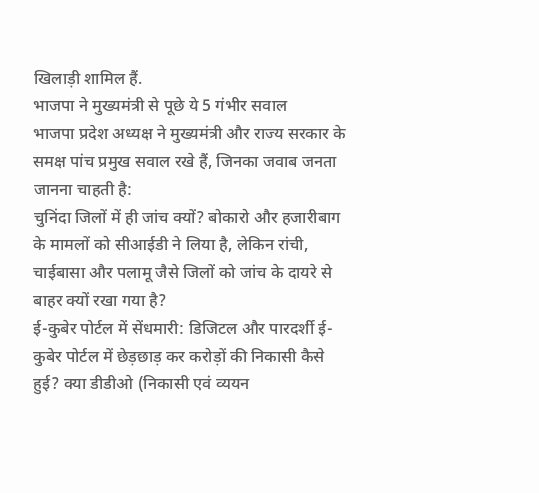खिलाड़ी शामिल हैं.
भाजपा ने मुख्यमंत्री से पूछे ये 5 गंभीर सवाल
भाजपा प्रदेश अध्यक्ष ने मुख्यमंत्री और राज्य सरकार के समक्ष पांच प्रमुख सवाल रखे हैं, जिनका जवाब जनता जानना चाहती है:
चुनिंदा जिलों में ही जांच क्यों? बोकारो और हजारीबाग के मामलों को सीआईडी ने लिया है, लेकिन रांची, चाईबासा और पलामू जैसे जिलों को जांच के दायरे से बाहर क्यों रखा गया है?
ई-कुबेर पोर्टल में सेंधमारी: डिजिटल और पारदर्शी ई-कुबेर पोर्टल में छेड़छाड़ कर करोड़ों की निकासी कैसे हुई? क्या डीडीओ (निकासी एवं व्ययन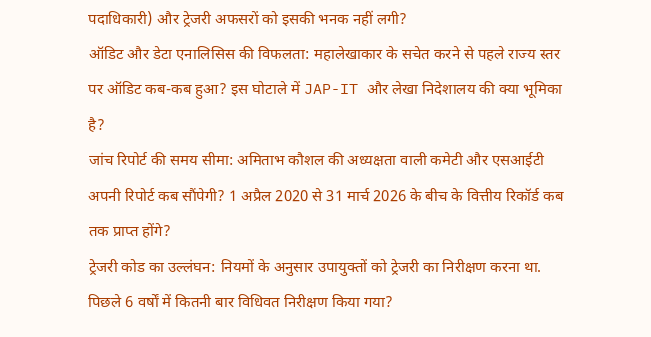पदाधिकारी) और ट्रेजरी अफसरों को इसकी भनक नहीं लगी?
ऑडिट और डेटा एनालिसिस की विफलता: महालेखाकार के सचेत करने से पहले राज्य स्तर पर ऑडिट कब-कब हुआ? इस घोटाले में JAP-IT और लेखा निदेशालय की क्या भूमिका है?
जांच रिपोर्ट की समय सीमा: अमिताभ कौशल की अध्यक्षता वाली कमेटी और एसआईटी अपनी रिपोर्ट कब सौंपेगी? 1 अप्रैल 2020 से 31 मार्च 2026 के बीच के वित्तीय रिकॉर्ड कब तक प्राप्त होंगे?
ट्रेजरी कोड का उल्लंघन: नियमों के अनुसार उपायुक्तों को ट्रेजरी का निरीक्षण करना था. पिछले 6 वर्षों में कितनी बार विधिवत निरीक्षण किया गया?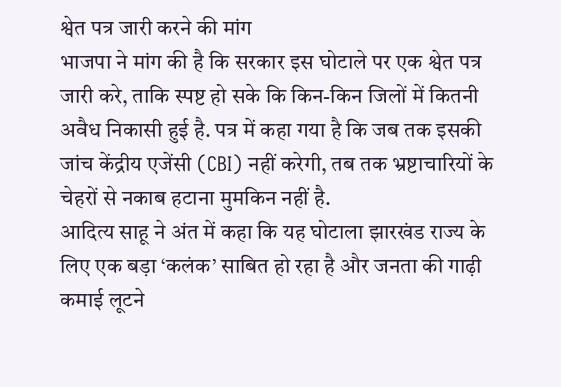श्वेत पत्र जारी करने की मांग
भाजपा ने मांग की है कि सरकार इस घोटाले पर एक श्वेत पत्र जारी करे, ताकि स्पष्ट हो सके कि किन-किन जिलों में कितनी अवैध निकासी हुई है. पत्र में कहा गया है कि जब तक इसकी जांच केंद्रीय एजेंसी (CBI) नहीं करेगी, तब तक भ्रष्टाचारियों के चेहरों से नकाब हटाना मुमकिन नहीं है.
आदित्य साहू ने अंत में कहा कि यह घोटाला झारखंड राज्य के लिए एक बड़ा ‘कलंक’ साबित हो रहा है और जनता की गाढ़ी कमाई लूटने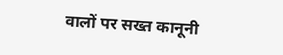वालों पर सख्त कानूनी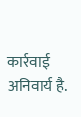कार्रवाई अनिवार्य है.